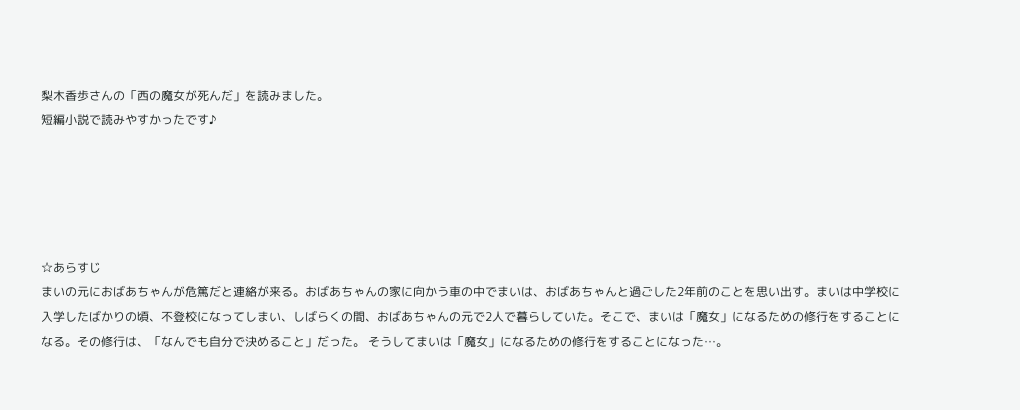梨木香歩さんの「西の魔女が死んだ」を読みました。
短編小説で読みやすかったです♪





☆あらすじ
まいの元におばあちゃんが危篤だと連絡が来る。おばあちゃんの家に向かう車の中でまいは、おばあちゃんと過ごした2年前のことを思い出す。まいは中学校に入学したばかりの頃、不登校になってしまい、しばらくの間、おばあちゃんの元で2人で暮らしていた。そこで、まいは「魔女」になるための修行をすることになる。その修行は、「なんでも自分で決めること」だった。 そうしてまいは「魔女」になるための修行をすることになった…。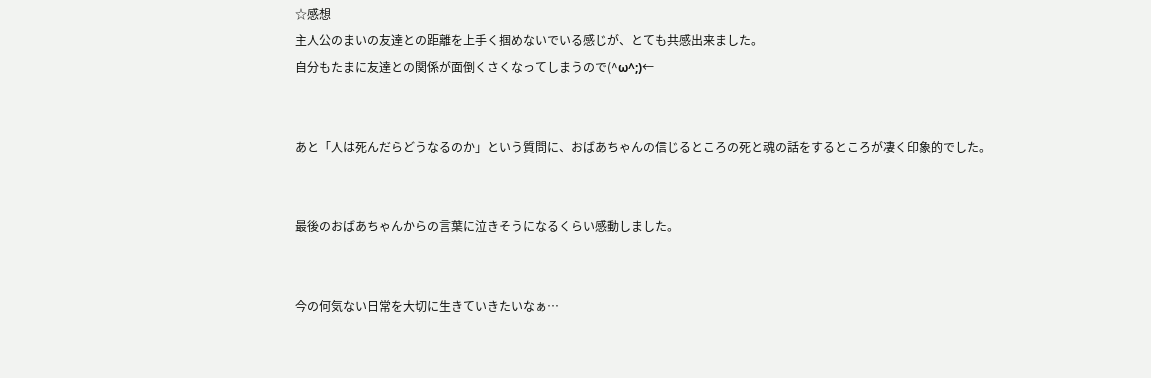☆感想
主人公のまいの友達との距離を上手く掴めないでいる感じが、とても共感出来ました。
自分もたまに友達との関係が面倒くさくなってしまうので(^ω^;)←


あと「人は死んだらどうなるのか」という質問に、おばあちゃんの信じるところの死と魂の話をするところが凄く印象的でした。


最後のおばあちゃんからの言葉に泣きそうになるくらい感動しました。


今の何気ない日常を大切に生きていきたいなぁ…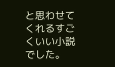と思わせてくれるすごくいい小説でした。